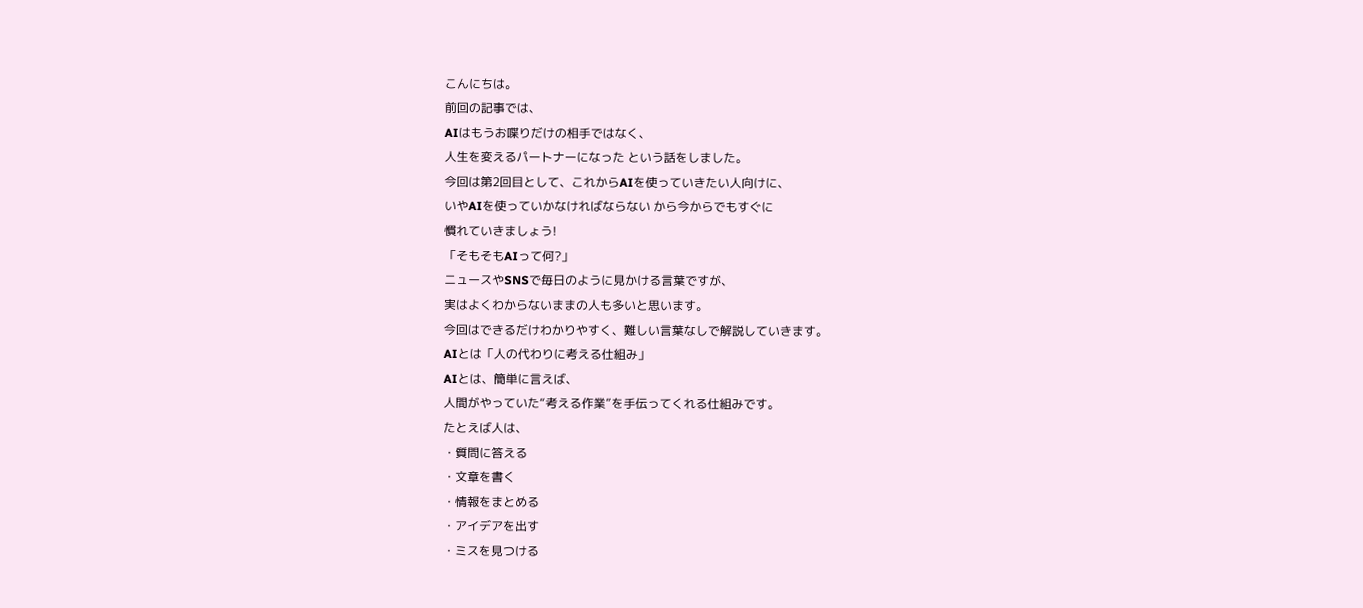こんにちは。
前回の記事では、
AIはもうお喋りだけの相手ではなく、
人生を変えるパートナーになった という話をしました。
今回は第2回目として、これからAIを使っていきたい人向けに、
いやAIを使っていかなければならない から今からでもすぐに
慣れていきましょう!
「そもそもAIって何?」
ニュースやSNSで毎日のように見かける言葉ですが、
実はよくわからないままの人も多いと思います。
今回はできるだけわかりやすく、難しい言葉なしで解説していきます。
AIとは「人の代わりに考える仕組み」
AIとは、簡単に言えば、
人間がやっていた“考える作業”を手伝ってくれる仕組みです。
たとえば人は、
・質問に答える
・文章を書く
・情報をまとめる
・アイデアを出す
・ミスを見つける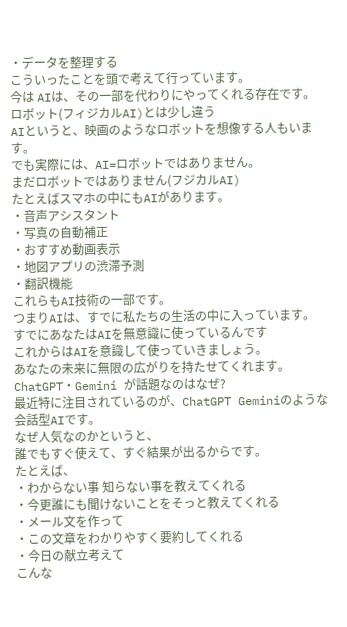・データを整理する
こういったことを頭で考えて行っています。
今は AIは、その一部を代わりにやってくれる存在です。
ロボット(フィジカルAI)とは少し違う
AIというと、映画のようなロボットを想像する人もいます。
でも実際には、AI=ロボットではありません。
まだロボットではありません(フジカルAI)
たとえばスマホの中にもAIがあります。
・音声アシスタント
・写真の自動補正
・おすすめ動画表示
・地図アプリの渋滞予測
・翻訳機能
これらもAI技術の一部です。
つまりAIは、すでに私たちの生活の中に入っています。
すでにあなたはAIを無意識に使っているんです
これからはAIを意識して使っていきましょう。
あなたの未来に無限の広がりを持たせてくれます。
ChatGPT・Gemini が話題なのはなぜ?
最近特に注目されているのが、ChatGPT Geminiのような会話型AIです。
なぜ人気なのかというと、
誰でもすぐ使えて、すぐ結果が出るからです。
たとえば、
・わからない事 知らない事を教えてくれる
・今更誰にも聞けないことをそっと教えてくれる
・メール文を作って
・この文章をわかりやすく要約してくれる
・今日の献立考えて
こんな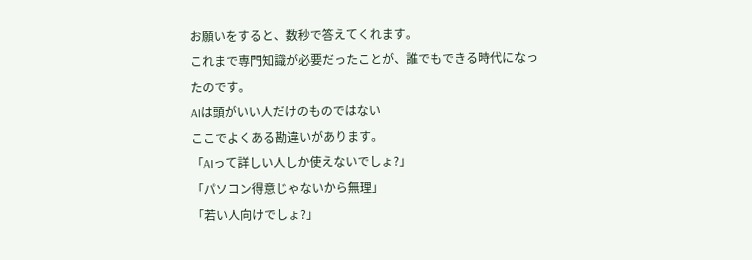お願いをすると、数秒で答えてくれます。
これまで専門知識が必要だったことが、誰でもできる時代になったのです。
AIは頭がいい人だけのものではない
ここでよくある勘違いがあります。
「AIって詳しい人しか使えないでしょ?」
「パソコン得意じゃないから無理」
「若い人向けでしょ?」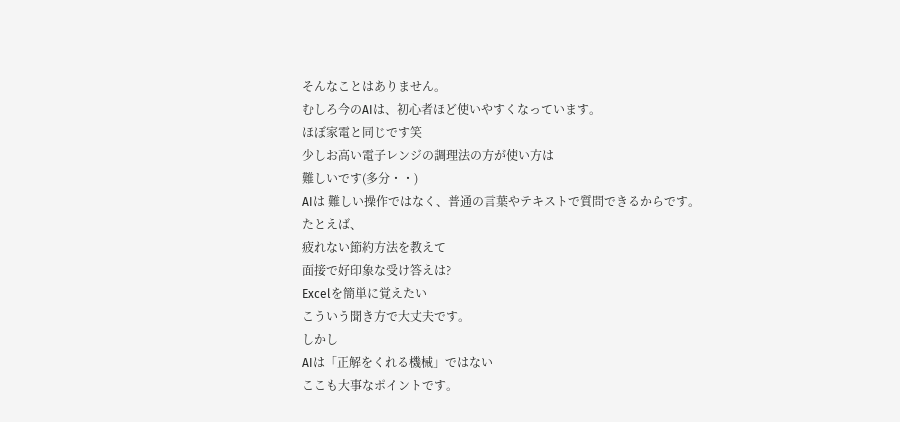そんなことはありません。
むしろ今のAIは、初心者ほど使いやすくなっています。
ほぼ家電と同じです笑
少しお高い電子レンジの調理法の方が使い方は
難しいです(多分・・)
AIは 難しい操作ではなく、普通の言葉やテキストで質問できるからです。
たとえば、
疲れない節約方法を教えて
面接で好印象な受け答えは?
Excelを簡単に覚えたい
こういう聞き方で大丈夫です。
しかし
AIは「正解をくれる機械」ではない
ここも大事なポイントです。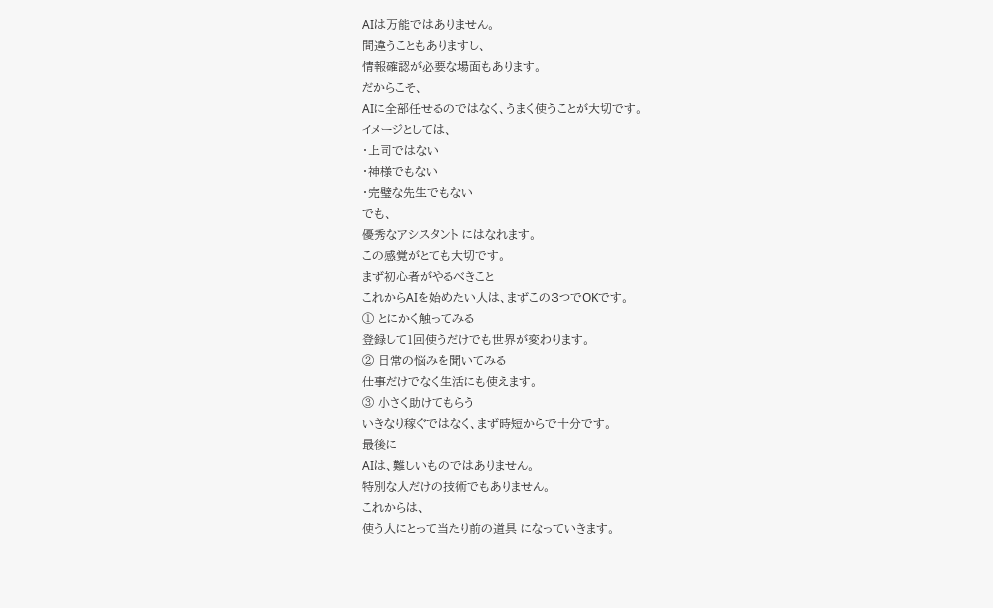AIは万能ではありません。
間違うこともありますし、
情報確認が必要な場面もあります。
だからこそ、
AIに全部任せるのではなく、うまく使うことが大切です。
イメージとしては、
・上司ではない
・神様でもない
・完璧な先生でもない
でも、
優秀なアシスタント にはなれます。
この感覚がとても大切です。
まず初心者がやるべきこと
これからAIを始めたい人は、まずこの3つでOKです。
① とにかく触ってみる
登録して1回使うだけでも世界が変わります。
② 日常の悩みを聞いてみる
仕事だけでなく生活にも使えます。
③ 小さく助けてもらう
いきなり稼ぐではなく、まず時短からで十分です。
最後に
AIは、難しいものではありません。
特別な人だけの技術でもありません。
これからは、
使う人にとって当たり前の道具 になっていきます。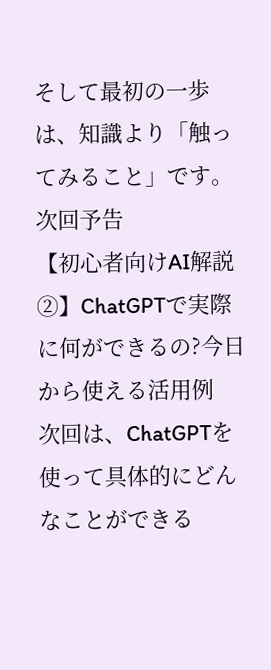そして最初の一歩は、知識より「触ってみること」です。
次回予告
【初心者向けAI解説②】ChatGPTで実際に何ができるの?今日から使える活用例
次回は、ChatGPTを使って具体的にどんなことができる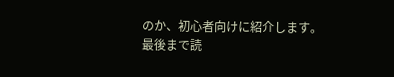のか、初心者向けに紹介します。
最後まで読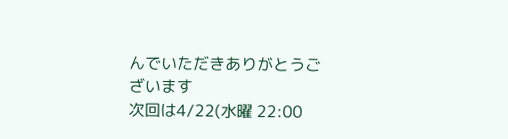んでいただきありがとうございます
次回は4/22(水曜 22:00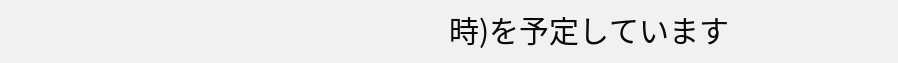時)を予定しています